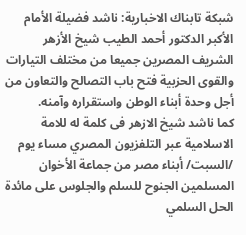شبكة تابناك الاخبارية: ناشد فضيلة الأمام الأكبر الدكتور أحمد الطيب شيخ الأزهر الشريف المصرين جميعا من مختلف التيارات والقوى الحزبية فتح باب التصالح والتعاون من أجل وحدة أبناء الوطن واستقراره وآمنه.
كما ناشد شيخ الازهر فى كلمة له للامة الاسلامية عبر التلفزيون المصري مساء يوم /السبت/ أبناء مصر من جماعة الأخوان المسلمين الجنوح للسلم والجلوس على مائدة الحل السلمي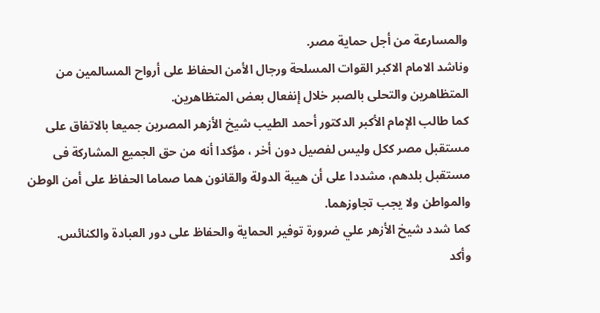والمسارعة من أجل حماية مصر.
وناشد الامام الاكبر القوات المسلحة ورجال الأمن الحفاظ على أرواح المسالمين من المتظاهرين والتحلى بالصبر خلال إنفعال بعض المتظاهرين.
كما طالب الإمام الأكبر الدكتور أحمد الطيب شيخ الأزهر المصرين جميعا بالاتفاق على مستقبل مصر ككل وليس لفصيل دون أخر ، مؤكدا أنه من حق الجميع المشاركة فى مستقبل بلدهم، مشددا على أن هيبة الدولة والقانون هما صماما الحفاظ على أمن الوطن والمواطن ولا يجب تجاوزهما.
كما شدد شيخ الأزهر علي ضرورة توفير الحماية والحفاظ على دور العبادة والكنائس.
وأكد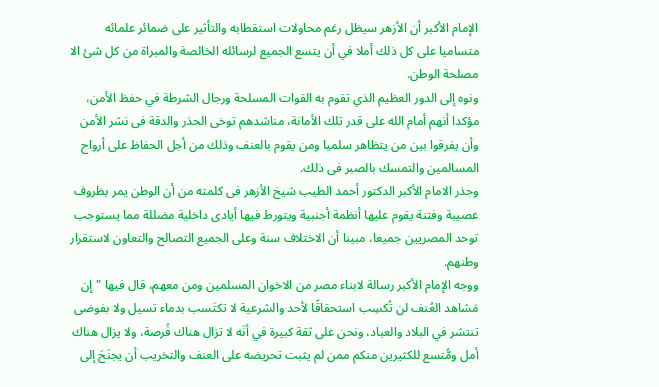الإمام الأكبر أن الأزهر سيظل رغم محاولات استقطابه والتأثير على ضمائر علمائه متساميا على كل ذلك أملا في أن يتسع الجميع لرسائله الخالصة والمبراة من كل شئ الا مصلحة الوطن.
ونوه إلى الدور العظيم الذي تقوم به القوات المسلحة ورجال الشرطة في حفظ الأمن، مؤكدا أنهم أمام الله على قدر تلك الأمانة، مناشدهم توخى الحذر والدقة فى نشر الأمن وأن يفرقوا بين من يتظاهر سلميا ومن يقوم بالعنف وذلك من أجل الحفاظ على أرواح المسالمين والتمسك بالصبر فى ذلك.
وحذر الامام الأكبر الدكتور أحمد الطيب شيخ الأزهر فى كلمته من أن الوطن يمر بظروف عصيبة وفتنة يقوم عليها أنظمة أجنبية ويتورط فيها أيادى داخلية مضللة مما يستوجب توحد المصريين جميعا، مبينا أن الاختلاف سنة وعلى الجميع التصالح والتعاون لاستقرار وطنهم.
ووجه الإمام الأكبر رسالة لابناء مصر من الاخوان المسلمين ومن معهم، قال فيها "إن مَشاهد العُنف لن تُكسِب استحقاقًا لأحد والشرعية لا تكتَسب بدماء تسيل ولا بفوضى تنتشر في البلاد والعباد، ونحن على ثقة كبيرة في أنَه لا تزال هناك فُرصة، ولا يزال هناك أمل ومُّتسع للكثيرين منكم ممن لم يثبت تحريضه على العنف والتخريب أن يجنَحَ إلى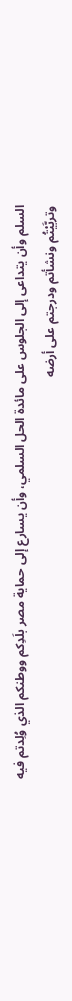السلم وأن يتداعى إلى الجلوس على مائدة الحل السلمي، وأن يسارع إلى حماية مصر بلَدِكم ووطنكم الذي وُلِدتم فيه وتربَّيْتُم ونشأتم ودرجتم على أرضه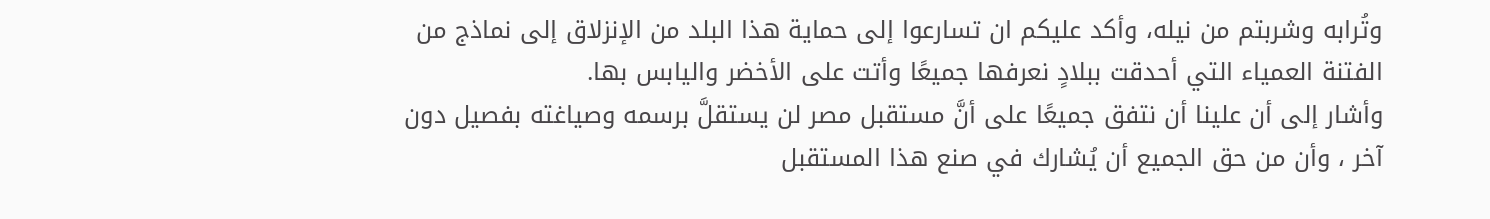وتُرابه وشربتم من نيله، وأكد عليكم ان تسارعوا إلى حماية هذا البلد من الإنزلاق إلى نماذج من الفتنة العمياء التي أحدقت ببلادٍ نعرفها جميعًا وأتت على الأخضر واليابس بها.
وأشار إلى أن علينا أن نتفق جميعًا على أنَّ مستقبل مصر لن يستقلَّ برسمه وصياغته بفصيل دون آخر ، وأن من حق الجميع أن يُشارك في صنع هذا المستقبل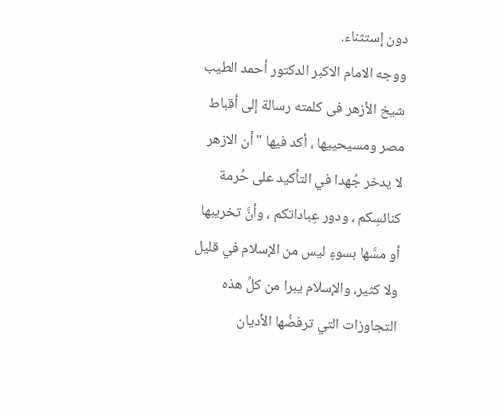دون إستثناء.
ووجه الامام الاكبر الدكتور أحمد الطيب شيخ الأزهر فى كلمته رسالة إلى أقباط مصر ومسيحييها ، أكد فيها "أن الازهر لا يدخر جُهدا في التأكيد على حُرمة كنائسِكم ، ودور عِباداتكم ، وأنَّ تخريبها أو مسَّها بسوءٍ ليس من الإسلام في قليل ولا كثير، والإسلام يبرا من كلِّ هذه التجاوزات التي ترفضُها الأديان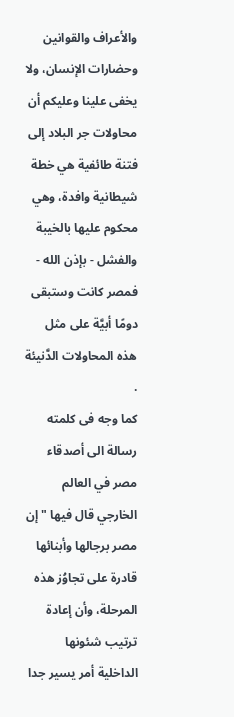والأعراف والقوانين وحضارات الإنسان، ولا يخفى علينا وعليكم أن محاولات جر البلاد إلى فتنة طائفية هي خطة شيطانية وافدة، وهي محكوم عليها بالخيبة والفشل - بإذن الله - فمصر كانت وستبقى دومًا أبيَّة على مثل هذه المحاولات الدَّنيئة .
كما وجه فى كلمته رسالة الى أصدقاء مصر في العالم الخارجي قال فيها "إن مصر برجالها وأبنائها قادرة على تجاوُز هذه المرحلة، وأن إعادة ترتيب شئونها الداخلية أمر يسير جدا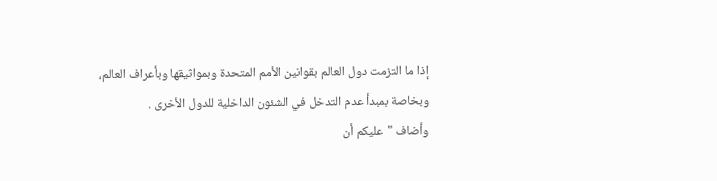إذا ما التزمت دول العالم بقوانين الأمم المتحدة وبمواثيقها وبأعراف العالم، وبخاصة بمبدأ عدم التدخل في الشئون الداخلية للدول الأخرى .
وأضاف "عليكم أن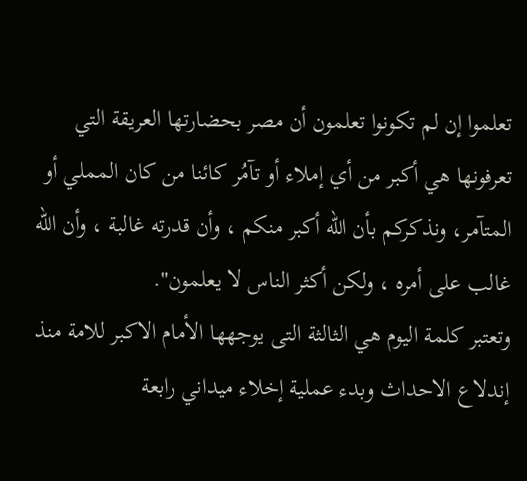تعلموا إن لم تكونوا تعلمون أن مصر بحضارتها العريقة التي تعرفونها هي أكبر من أي إملاء أو تآمُر كائنا من كان المملي أو المتآمر، ونذكركم بأن الله أكبر منكم ، وأن قدرته غالبة ، وأن الله غالب على أمره ، ولكن أكثر الناس لا يعلمون".
وتعتبر كلمة اليوم هي الثالثة التى يوجهها الأمام الاكبر للامة منذ إندلاع الاحداث وبدء عملية إخلاء ميداني رابعة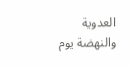العدوية والنهضة يوم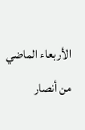الأربعاء الماضي من أنصار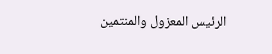الرئيس المعزول والمنتمين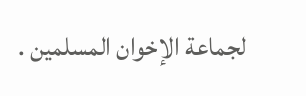لجماعة الإخوان المسلمين .